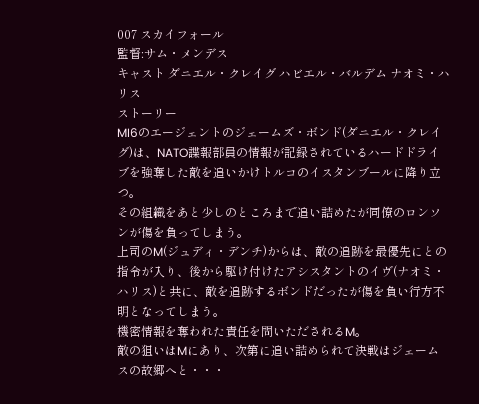007 スカイフォール
監督:サム・メンデス
キャスト ダニエル・クレイグ ハビエル・バルデム ナオミ・ハリス
ストーリー
MI6のエージェントのジェームズ・ボンド(ダニエル・クレイグ)は、NATO諜報部員の情報が記録されているハードドライブを強奪した敵を追いかけトルコのイスタンブールに降り立つ。
その組織をあと少しのところまで追い詰めたが同僚のロンソンが傷を負ってしまう。
上司のM(ジュディ・デンチ)からは、敵の追跡を最優先にとの指令が入り、後から駆け付けたアシスタントのイヴ(ナオミ・ハリス)と共に、敵を追跡するボンドだったが傷を負い行方不明となってしまう。
機密情報を奪われた責任を問いただされるM。
敵の狙いはMにあり、次第に追い詰められて決戦はジェームスの故郷へと・・・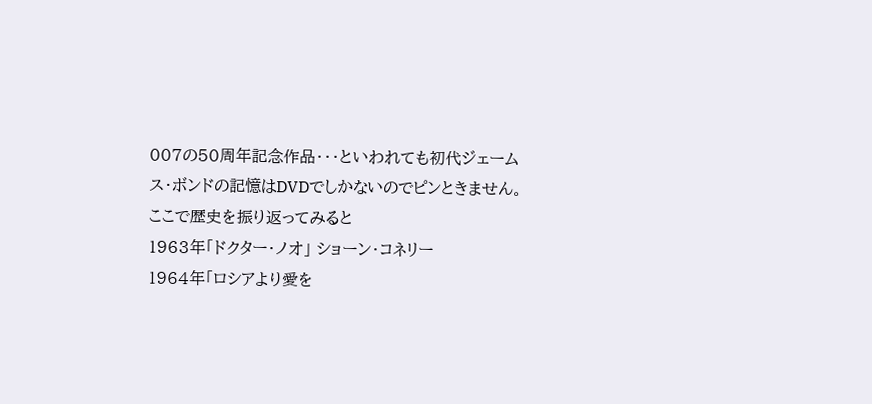007の50周年記念作品・・・といわれても初代ジェームス・ボンドの記憶はDVDでしかないのでピンときません。
ここで歴史を振り返ってみると
1963年「ドクター・ノオ」 ショーン・コネリー
1964年「ロシアより愛を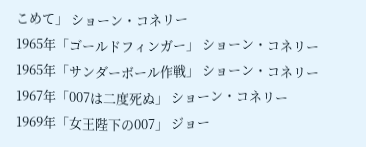こめて」 ショーン・コネリー
1965年「ゴールドフィンガー」 ショーン・コネリー
1965年「サンダーボール作戦」 ショーン・コネリー
1967年「007は二度死ぬ」 ショーン・コネリー
1969年「女王陛下の007」 ジョー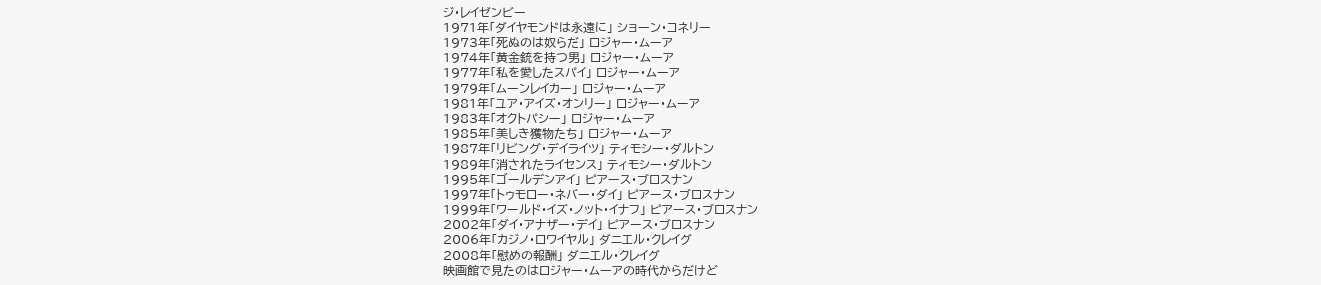ジ・レイゼンビー
1971年「ダイヤモンドは永遠に」 ショーン・コネリー
1973年「死ぬのは奴らだ」 ロジャー・ムーア
1974年「黄金銃を持つ男」 ロジャー・ムーア
1977年「私を愛したスパイ」 ロジャー・ムーア
1979年「ムーンレイカー」 ロジャー・ムーア
1981年「ユア・アイズ・オンリー」 ロジャー・ムーア
1983年「オクトパシー」 ロジャー・ムーア
1985年「美しき獲物たち」 ロジャー・ムーア
1987年「リビング・デイライツ」 ティモシー・ダルトン
1989年「消されたライセンス」 ティモシー・ダルトン
1995年「ゴールデンアイ」 ピアース・ブロスナン
1997年「トゥモロー・ネバー・ダイ」 ピアース・ブロスナン
1999年「ワールド・イズ・ノット・イナフ」 ピアース・ブロスナン
2002年「ダイ・アナザー・デイ」 ピアース・ブロスナン
2006年「カジノ・ロワイヤル」 ダニエル・クレイグ
2008年「慰めの報酬」 ダニエル・クレイグ
映画館で見たのはロジャー・ムーアの時代からだけど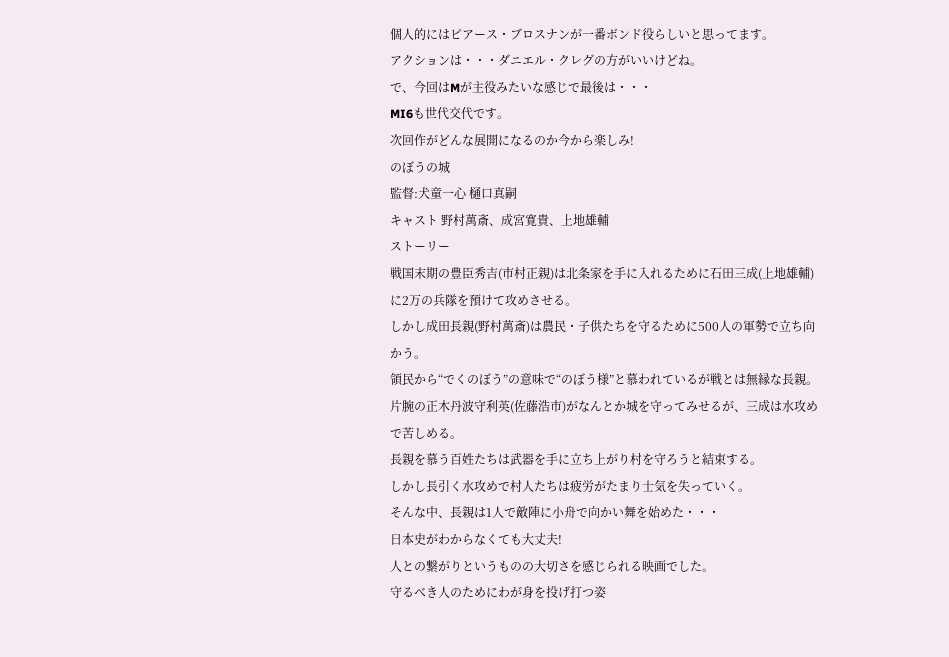個人的にはピアース・ブロスナンが一番ボンド役らしいと思ってます。
アクションは・・・ダニエル・クレグの方がいいけどね。
で、今回はMが主役みたいな感じで最後は・・・
MI6も世代交代です。
次回作がどんな展開になるのか今から楽しみ!
のぼうの城
監督:犬童一心 樋口真嗣
キャスト 野村萬斎、成宮寛貴、上地雄輔
ストーリー
戦国末期の豊臣秀吉(市村正親)は北条家を手に入れるために石田三成(上地雄輔)に2万の兵隊を預けて攻めさせる。
しかし成田長親(野村萬斎)は農民・子供たちを守るために500人の軍勢で立ち向かう。
領民から“でくのぼう”の意味で“のぼう様”と慕われているが戦とは無縁な長親。
片腕の正木丹波守利英(佐藤浩市)がなんとか城を守ってみせるが、三成は水攻めで苦しめる。
長親を慕う百姓たちは武器を手に立ち上がり村を守ろうと結束する。
しかし長引く水攻めで村人たちは疲労がたまり士気を失っていく。
そんな中、長親は1人で敵陣に小舟で向かい舞を始めた・・・
日本史がわからなくても大丈夫!
人との繋がりというものの大切さを感じられる映画でした。
守るべき人のためにわが身を投げ打つ姿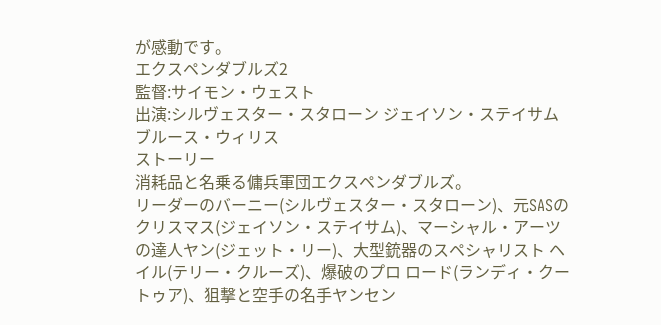が感動です。
エクスペンダブルズ2
監督:サイモン・ウェスト
出演:シルヴェスター・スタローン ジェイソン・ステイサム ブルース・ウィリス
ストーリー
消耗品と名乗る傭兵軍団エクスペンダブルズ。
リーダーのバーニー(シルヴェスター・スタローン)、元SASのクリスマス(ジェイソン・ステイサム)、マーシャル・アーツの達人ヤン(ジェット・リー)、大型銃器のスペシャリスト ヘイル(テリー・クルーズ)、爆破のプロ ロード(ランディ・クートゥア)、狙撃と空手の名手ヤンセン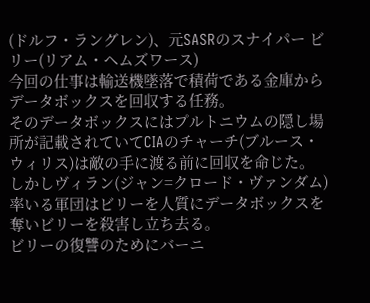(ドルフ・ラングレン)、元SASRのスナイパー ビリー(リアム・ヘムズワース)
今回の仕事は輸送機墜落で積荷である金庫からデータボックスを回収する任務。
そのデータボックスにはプルトニウムの隠し場所が記載されていてCIAのチャーチ(ブルース・ウィリス)は敵の手に渡る前に回収を命じた。
しかしヴィラン(ジャン=クロード・ヴァンダム)率いる軍団はビリーを人質にデータボックスを奪いビリーを殺害し立ち去る。
ビリーの復讐のためにバーニ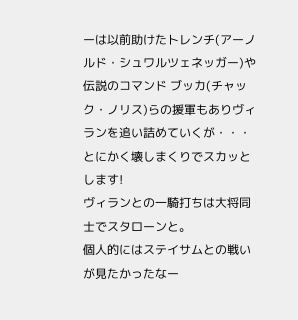ーは以前助けたトレンチ(アーノルド・シュワルツェネッガー)や伝説のコマンド ブッカ(チャック・ノリス)らの援軍もありヴィランを追い詰めていくが・・・
とにかく壊しまくりでスカッとします!
ヴィランとの一騎打ちは大将同士でスタローンと。
個人的にはステイサムとの戦いが見たかったなー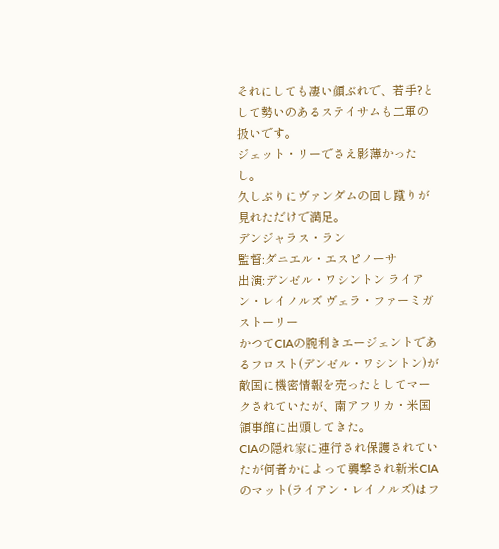それにしても凄い顔ぶれで、若手?として勢いのあるステイサムも二軍の扱いです。
ジェット・リーでさえ影薄かったし。
久しぶりにヴァンダムの回し蹴りが見れただけで満足。
デンジャラス・ラン
監督:ダニエル・エスピノーサ
出演:デンゼル・ワシントン ライアン・レイノルズ ヴェラ・ファーミガ
ストーリー
かつてCIAの腕利きエージェントであるフロスト(デンゼル・ワシントン)が敵国に機密情報を売ったとしてマークされていたが、南アフリカ・米国領事館に出頭してきた。
CIAの隠れ家に連行され保護されていたが何者かによって襲撃され新米CIAのマット(ライアン・レイノルズ)はフ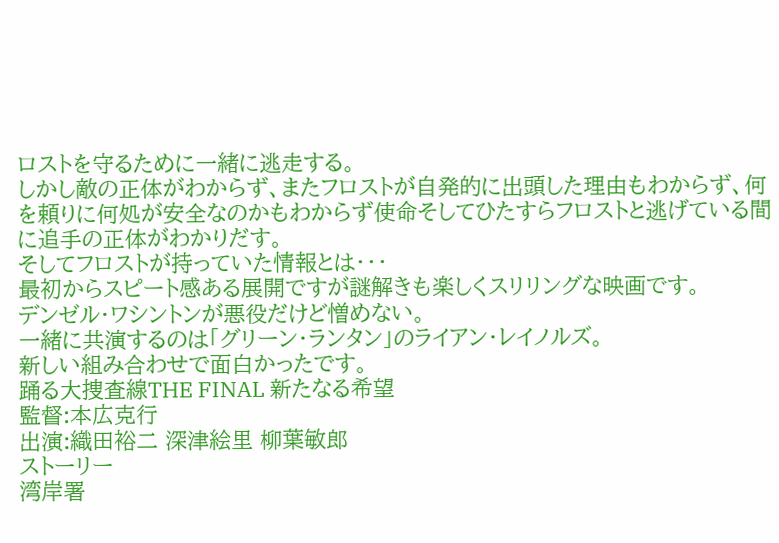ロストを守るために一緒に逃走する。
しかし敵の正体がわからず、またフロストが自発的に出頭した理由もわからず、何を頼りに何処が安全なのかもわからず使命そしてひたすらフロストと逃げている間に追手の正体がわかりだす。
そしてフロストが持っていた情報とは・・・
最初からスピート感ある展開ですが謎解きも楽しくスリリングな映画です。
デンゼル・ワシントンが悪役だけど憎めない。
一緒に共演するのは「グリーン・ランタン」のライアン・レイノルズ。
新しい組み合わせで面白かったです。
踊る大捜査線THE FINAL 新たなる希望
監督:本広克行
出演:織田裕二 深津絵里 柳葉敏郎
ストーリー
湾岸署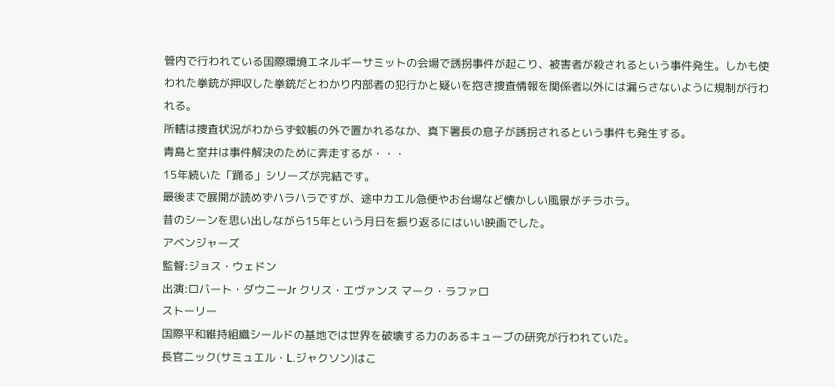管内で行われている国際環境エネルギーサミットの会場で誘拐事件が起こり、被害者が殺されるという事件発生。しかも使われた拳銃が押収した拳銃だとわかり内部者の犯行かと疑いを抱き捜査情報を関係者以外には漏らさないように規制が行われる。
所轄は捜査状況がわからず蚊帳の外で置かれるなか、真下署長の息子が誘拐されるという事件も発生する。
青島と室井は事件解決のために奔走するが・・・
15年続いた「踊る」シリーズが完結です。
最後まで展開が読めずハラハラですが、途中カエル急便やお台場など懐かしい風景がチラホラ。
昔のシーンを思い出しながら15年という月日を振り返るにはいい映画でした。
アベンジャーズ
監督:ジョス・ウェドン
出演:ロバート・ダウニーJr クリス・エヴァンス マーク・ラファロ
ストーリー
国際平和維持組織シールドの基地では世界を破壊する力のあるキューブの研究が行われていた。
長官ニック(サミュエル・L.ジャクソン)はこ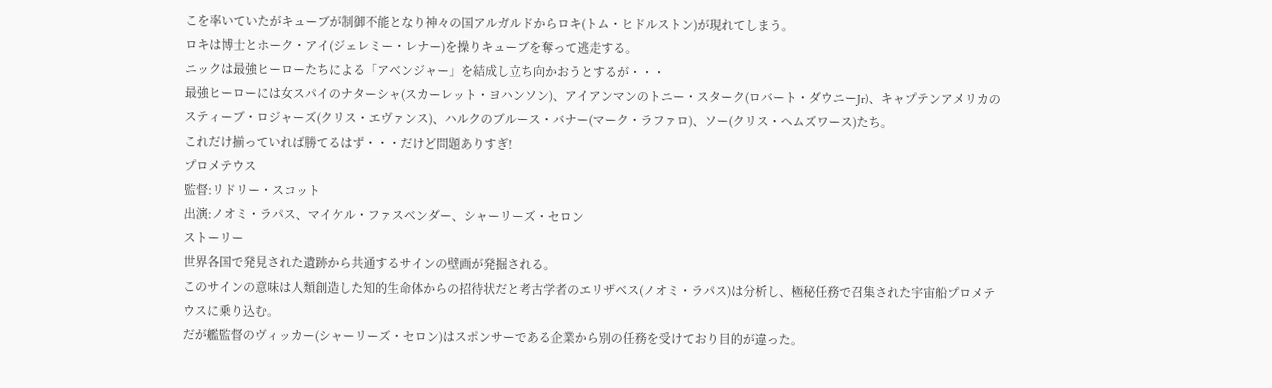こを率いていたがキューブが制御不能となり神々の国アルガルドからロキ(トム・ヒドルストン)が現れてしまう。
ロキは博士とホーク・アイ(ジェレミー・レナー)を操りキューブを奪って逃走する。
ニックは最強ヒーローたちによる「アベンジャー」を結成し立ち向かおうとするが・・・
最強ヒーローには女スパイのナターシャ(スカーレット・ヨハンソン)、アイアンマンのトニー・スターク(ロバート・ダウニーJr)、キャプテンアメリカのスティーブ・ロジャーズ(クリス・エヴァンス)、ハルクのブルース・バナー(マーク・ラファロ)、ソー(クリス・ヘムズワース)たち。
これだけ揃っていれば勝てるはず・・・だけど問題ありすぎ!
プロメテウス
監督:リドリー・スコット
出演:ノオミ・ラパス、マイケル・ファスベンダー、シャーリーズ・セロン
ストーリー
世界各国で発見された遺跡から共通するサインの壁画が発掘される。
このサインの意味は人類創造した知的生命体からの招待状だと考古学者のエリザベス(ノオミ・ラパス)は分析し、極秘任務で召集された宇宙船プロメテウスに乗り込む。
だが艦監督のヴィッカー(シャーリーズ・セロン)はスポンサーである企業から別の任務を受けており目的が違った。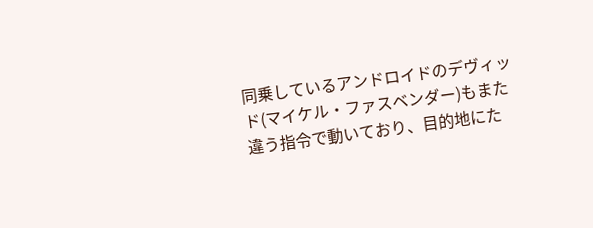同乗しているアンドロイドのデヴィッド(マイケル・ファスベンダー)もまた違う指令で動いており、目的地にた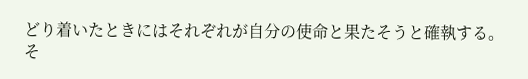どり着いたときにはそれぞれが自分の使命と果たそうと確執する。
そ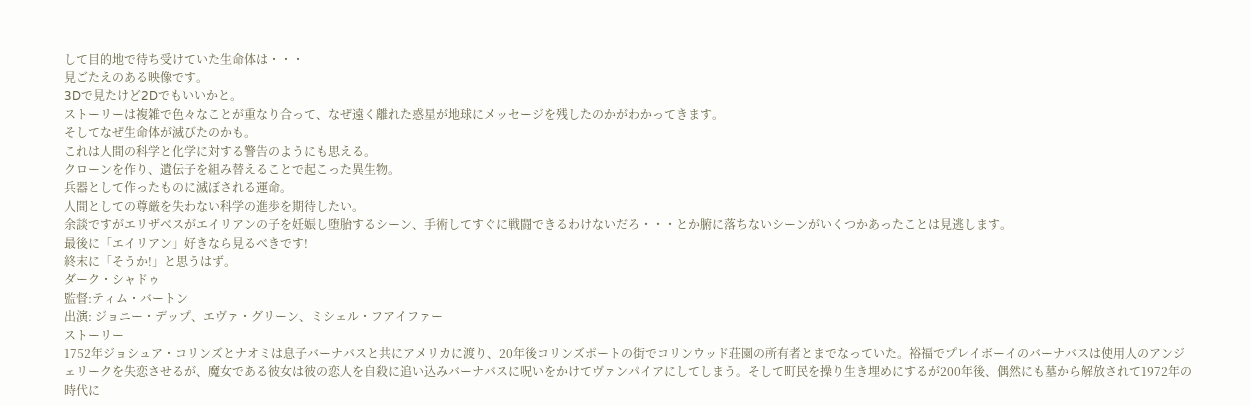して目的地で待ち受けていた生命体は・・・
見ごたえのある映像です。
3Dで見たけど2Dでもいいかと。
ストーリーは複雑で色々なことが重なり合って、なぜ遠く離れた惑星が地球にメッセージを残したのかがわかってきます。
そしてなぜ生命体が滅びたのかも。
これは人間の科学と化学に対する警告のようにも思える。
クローンを作り、遺伝子を組み替えることで起こった異生物。
兵器として作ったものに滅ぼされる運命。
人間としての尊厳を失わない科学の進歩を期待したい。
余談ですがエリザベスがエイリアンの子を妊娠し堕胎するシーン、手術してすぐに戦闘できるわけないだろ・・・とか腑に落ちないシーンがいくつかあったことは見逃します。
最後に「エイリアン」好きなら見るべきです!
終末に「そうか!」と思うはず。
ダーク・シャドゥ
監督:ティム・バートン
出演: ジョニー・デップ、エヴァ・グリーン、ミシェル・フアイファー
ストーリー
1752年ジョシュア・コリンズとナオミは息子バーナバスと共にアメリカに渡り、20年後コリンズポートの街でコリンウッド荘園の所有者とまでなっていた。裕福でプレイボーイのバーナバスは使用人のアンジェリークを失恋させるが、魔女である彼女は彼の恋人を自殺に追い込みバーナバスに呪いをかけてヴァンパイアにしてしまう。そして町民を操り生き埋めにするが200年後、偶然にも墓から解放されて1972年の時代に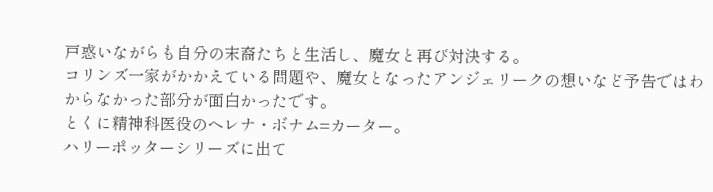戸惑いながらも自分の末裔たちと生活し、魔女と再び対決する。
コリンズ一家がかかえている問題や、魔女となったアンジェリークの想いなど予告ではわからなかった部分が面白かったです。
とくに精神科医役のヘレナ・ボナム=カーター。
ハリーポッターシリーズに出て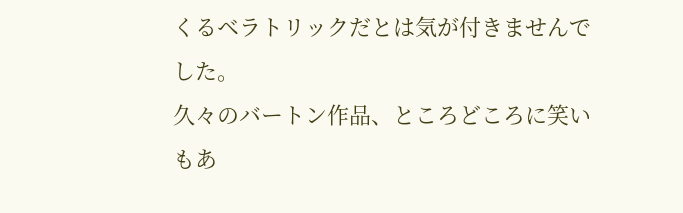くるベラトリックだとは気が付きませんでした。
久々のバートン作品、ところどころに笑いもあ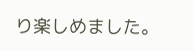り楽しめました。